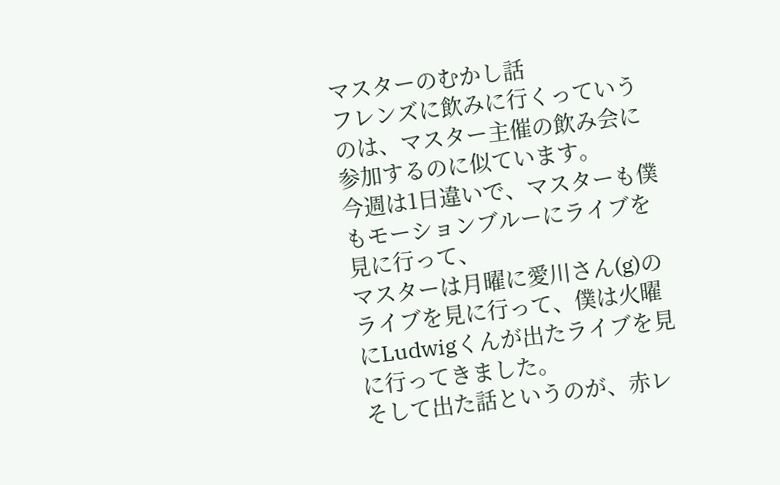マスターのむかし話
フレンズに飲みに行くっていうのは、マスター主催の飲み会に参加するのに似ています。
今週は1日違いで、マスターも僕もモーションブルーにライブを見に行って、
マスターは月曜に愛川さん(g)のライブを見に行って、僕は火曜にLudwigくんが出たライブを見に行ってきました。
そして出た話というのが、赤レ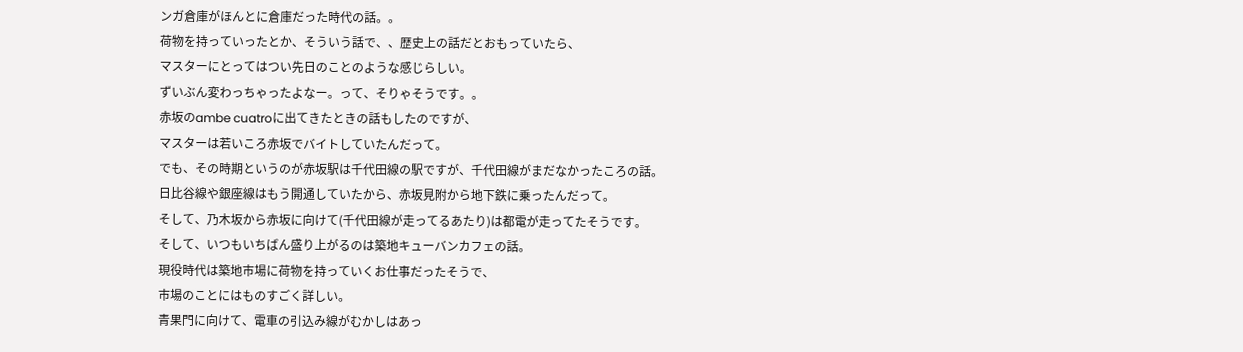ンガ倉庫がほんとに倉庫だった時代の話。。
荷物を持っていったとか、そういう話で、、歴史上の話だとおもっていたら、
マスターにとってはつい先日のことのような感じらしい。
ずいぶん変わっちゃったよなー。って、そりゃそうです。。
赤坂のambe cuatroに出てきたときの話もしたのですが、
マスターは若いころ赤坂でバイトしていたんだって。
でも、その時期というのが赤坂駅は千代田線の駅ですが、千代田線がまだなかったころの話。
日比谷線や銀座線はもう開通していたから、赤坂見附から地下鉄に乗ったんだって。
そして、乃木坂から赤坂に向けて(千代田線が走ってるあたり)は都電が走ってたそうです。
そして、いつもいちばん盛り上がるのは築地キューバンカフェの話。
現役時代は築地市場に荷物を持っていくお仕事だったそうで、
市場のことにはものすごく詳しい。
青果門に向けて、電車の引込み線がむかしはあっ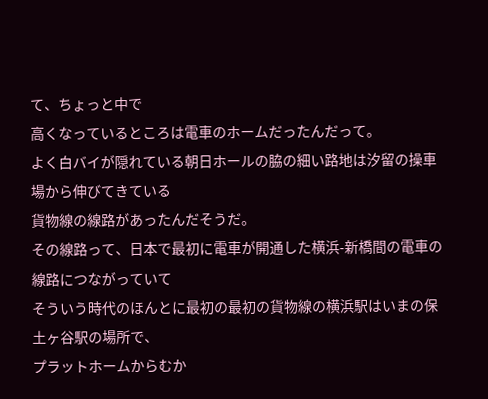て、ちょっと中で
高くなっているところは電車のホームだったんだって。
よく白バイが隠れている朝日ホールの脇の細い路地は汐留の操車場から伸びてきている
貨物線の線路があったんだそうだ。
その線路って、日本で最初に電車が開通した横浜-新橋間の電車の線路につながっていて
そういう時代のほんとに最初の最初の貨物線の横浜駅はいまの保土ヶ谷駅の場所で、
プラットホームからむか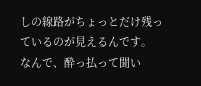しの線路がちょっとだけ残っているのが見えるんです。
なんで、酔っ払って聞い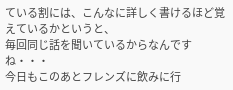ている割には、こんなに詳しく書けるほど覚えているかというと、
毎回同じ話を聞いているからなんですね・・・
今日もこのあとフレンズに飲みに行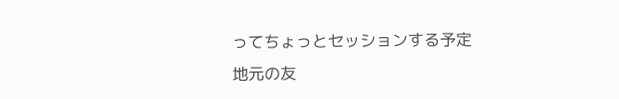ってちょっとセッションする予定
地元の友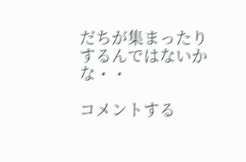だちが集まったりするんではないかな・・

コメントする